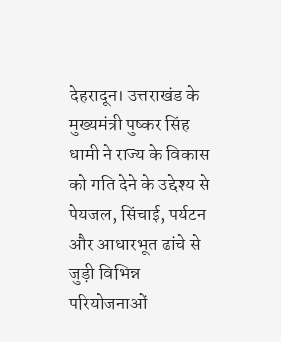देहरादून। उत्तराखंड के मुख्यमंत्री पुष्कर सिंह धामी ने राज्य के विकास को गति देने के उद्देश्य से पेयजल, सिंचाई, पर्यटन और आधारभूत ढांचे से जुड़ी विभिन्न परियोजनाओं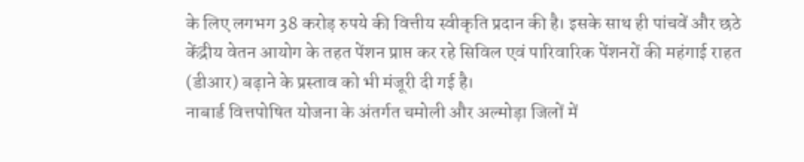के लिए लगभग 38 करोड़ रुपये की वित्तीय स्वीकृति प्रदान की है। इसके साथ ही पांचवें और छठे केंद्रीय वेतन आयोग के तहत पेंशन प्राप्त कर रहे सिविल एवं पारिवारिक पेंशनरों की महंगाई राहत (डीआर) बढ़ाने के प्रस्ताव को भी मंजूरी दी गई है।
नाबार्ड वित्तपोषित योजना के अंतर्गत चमोली और अल्मोड़ा जिलों में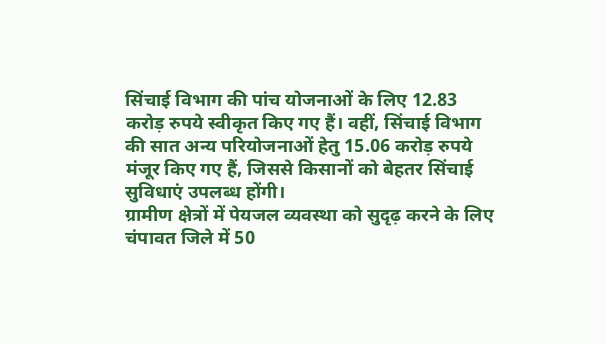सिंचाई विभाग की पांच योजनाओं के लिए 12.83 करोड़ रुपये स्वीकृत किए गए हैं। वहीं, सिंचाई विभाग की सात अन्य परियोजनाओं हेतु 15.06 करोड़ रुपये मंजूर किए गए हैं, जिससे किसानों को बेहतर सिंचाई सुविधाएं उपलब्ध होंगी।
ग्रामीण क्षेत्रों में पेयजल व्यवस्था को सुदृढ़ करने के लिए चंपावत जिले में 50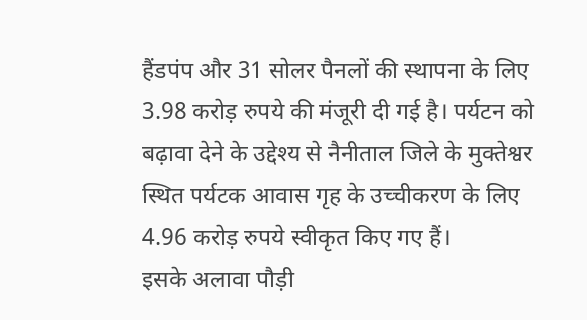हैंडपंप और 31 सोलर पैनलों की स्थापना के लिए 3.98 करोड़ रुपये की मंजूरी दी गई है। पर्यटन को बढ़ावा देने के उद्देश्य से नैनीताल जिले के मुक्तेश्वर स्थित पर्यटक आवास गृह के उच्चीकरण के लिए 4.96 करोड़ रुपये स्वीकृत किए गए हैं।
इसके अलावा पौड़ी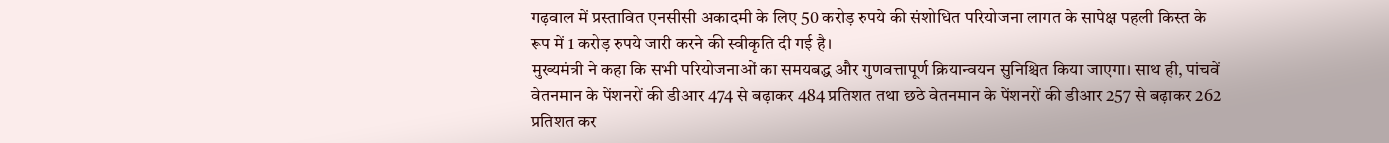गढ़वाल में प्रस्तावित एनसीसी अकादमी के लिए 50 करोड़ रुपये की संशोधित परियोजना लागत के सापेक्ष पहली किस्त के रूप में 1 करोड़ रुपये जारी करने की स्वीकृति दी गई है।
मुख्यमंत्री ने कहा कि सभी परियोजनाओं का समयबद्ध और गुणवत्तापूर्ण क्रियान्वयन सुनिश्चित किया जाएगा। साथ ही, पांचवें वेतनमान के पेंशनरों की डीआर 474 से बढ़ाकर 484 प्रतिशत तथा छठे वेतनमान के पेंशनरों की डीआर 257 से बढ़ाकर 262 प्रतिशत कर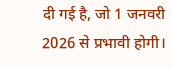दी गई है, जो 1 जनवरी 2026 से प्रभावी होगी।